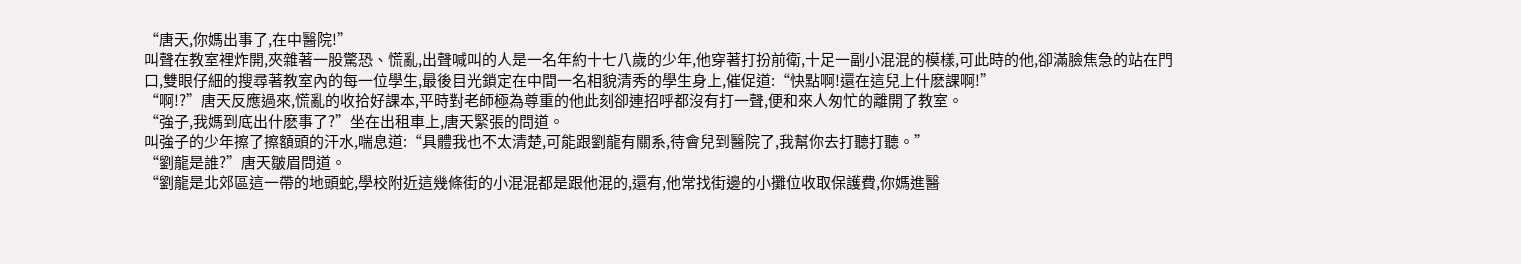“唐天,你媽出事了,在中醫院!”
叫聲在教室裡炸開,夾雜著一股驚恐、慌亂,出聲喊叫的人是一名年約十七八歲的少年,他穿著打扮前衛,十足一副小混混的模樣,可此時的他,卻滿臉焦急的站在門口,雙眼仔細的搜尋著教室內的每一位學生,最後目光鎖定在中間一名相貌清秀的學生身上,催促道:“快點啊!還在這兒上什麽課啊!”
“啊!?”唐天反應過來,慌亂的收拾好課本,平時對老師極為尊重的他此刻卻連招呼都沒有打一聲,便和來人匆忙的離開了教室。
“強子,我媽到底出什麽事了?”坐在出租車上,唐天緊張的問道。
叫強子的少年擦了擦額頭的汗水,喘息道:“具體我也不太清楚,可能跟劉龍有關系,待會兒到醫院了,我幫你去打聽打聽。”
“劉龍是誰?”唐天皺眉問道。
“劉龍是北郊區這一帶的地頭蛇,學校附近這幾條街的小混混都是跟他混的,還有,他常找街邊的小攤位收取保護費,你媽進醫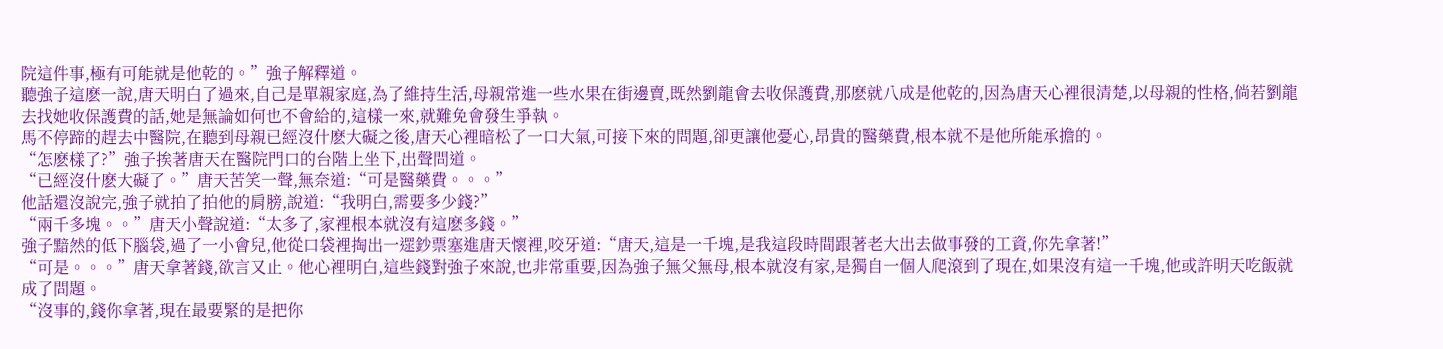院這件事,極有可能就是他乾的。”強子解釋道。
聽強子這麽一說,唐天明白了過來,自己是單親家庭,為了維持生活,母親常進一些水果在街邊賣,既然劉龍會去收保護費,那麽就八成是他乾的,因為唐天心裡很清楚,以母親的性格,倘若劉龍去找她收保護費的話,她是無論如何也不會給的,這樣一來,就難免會發生爭執。
馬不停蹄的趕去中醫院,在聽到母親已經沒什麽大礙之後,唐天心裡暗松了一口大氣,可接下來的問題,卻更讓他憂心,昂貴的醫藥費,根本就不是他所能承擔的。
“怎麽樣了?”強子挨著唐天在醫院門口的台階上坐下,出聲問道。
“已經沒什麽大礙了。”唐天苦笑一聲,無奈道:“可是醫藥費。。。”
他話還沒說完,強子就拍了拍他的肩膀,說道:“我明白,需要多少錢?”
“兩千多塊。。”唐天小聲說道:“太多了,家裡根本就沒有這麽多錢。”
強子黯然的低下腦袋,過了一小會兒,他從口袋裡掏出一遝鈔票塞進唐天懷裡,咬牙道:“唐天,這是一千塊,是我這段時間跟著老大出去做事發的工資,你先拿著!”
“可是。。。”唐天拿著錢,欲言又止。他心裡明白,這些錢對強子來說,也非常重要,因為強子無父無母,根本就沒有家,是獨自一個人爬滾到了現在,如果沒有這一千塊,他或許明天吃飯就成了問題。
“沒事的,錢你拿著,現在最要緊的是把你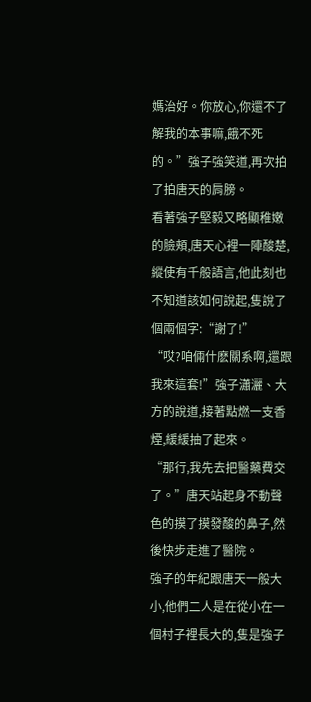媽治好。你放心,你還不了解我的本事嘛,餓不死的。”強子強笑道,再次拍了拍唐天的肩膀。
看著強子堅毅又略顯稚嫩的臉頰,唐天心裡一陣酸楚,縱使有千般語言,他此刻也不知道該如何說起,隻說了個兩個字:“謝了!”
“哎?咱倆什麽關系啊,還跟我來這套!”強子瀟灑、大方的說道,接著點燃一支香煙,緩緩抽了起來。
“那行,我先去把醫藥費交了。”唐天站起身不動聲色的摸了摸發酸的鼻子,然後快步走進了醫院。
強子的年紀跟唐天一般大小,他們二人是在從小在一個村子裡長大的,隻是強子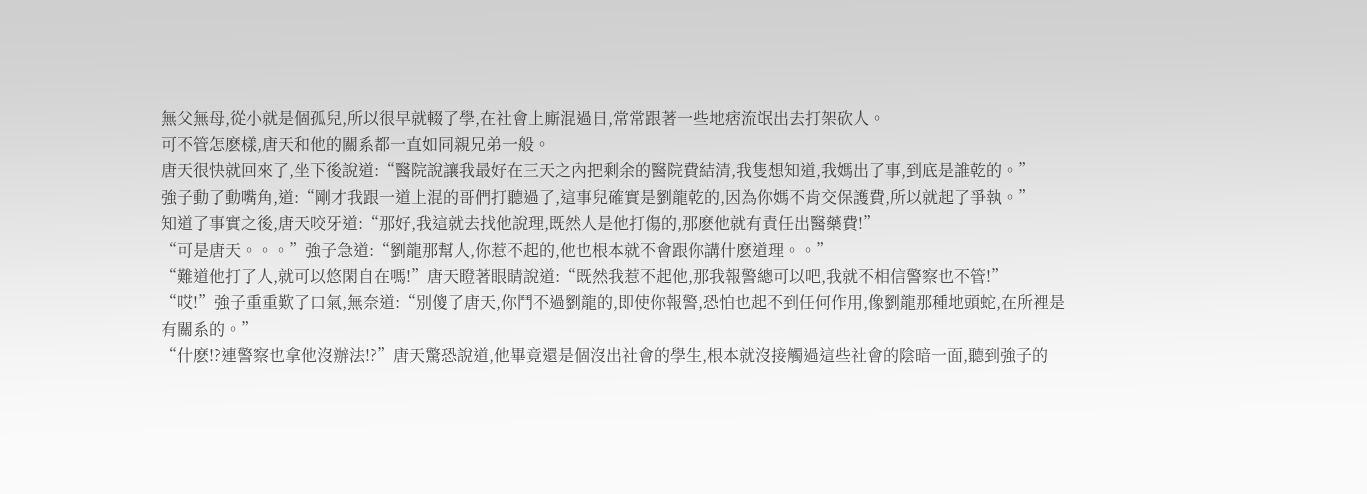無父無母,從小就是個孤兒,所以很早就輟了學,在社會上廝混過日,常常跟著一些地痞流氓出去打架砍人。
可不管怎麽樣,唐天和他的關系都一直如同親兄弟一般。
唐天很快就回來了,坐下後說道:“醫院說讓我最好在三天之內把剩余的醫院費結清,我隻想知道,我媽出了事,到底是誰乾的。”
強子動了動嘴角,道:“剛才我跟一道上混的哥們打聽過了,這事兒確實是劉龍乾的,因為你媽不肯交保護費,所以就起了爭執。”
知道了事實之後,唐天咬牙道:“那好,我這就去找他說理,既然人是他打傷的,那麽他就有責任出醫藥費!”
“可是唐天。。。”強子急道:“劉龍那幫人,你惹不起的,他也根本就不會跟你講什麽道理。。”
“難道他打了人,就可以悠閑自在嗎!”唐天瞪著眼睛說道:“既然我惹不起他,那我報警總可以吧,我就不相信警察也不管!”
“哎!”強子重重歎了口氣,無奈道:“別傻了唐天,你鬥不過劉龍的,即使你報警,恐怕也起不到任何作用,像劉龍那種地頭蛇,在所裡是有關系的。”
“什麽!?連警察也拿他沒辦法!?”唐天驚恐說道,他畢竟還是個沒出社會的學生,根本就沒接觸過這些社會的陰暗一面,聽到強子的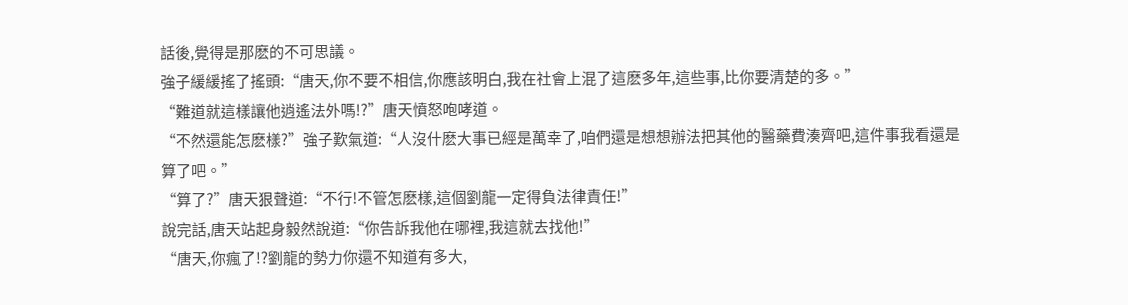話後,覺得是那麽的不可思議。
強子緩緩搖了搖頭:“唐天,你不要不相信,你應該明白,我在社會上混了這麽多年,這些事,比你要清楚的多。”
“難道就這樣讓他逍遙法外嗎!?”唐天憤怒咆哮道。
“不然還能怎麽樣?”強子歎氣道:“人沒什麽大事已經是萬幸了,咱們還是想想辦法把其他的醫藥費湊齊吧,這件事我看還是算了吧。”
“算了?”唐天狠聲道:“不行!不管怎麽樣,這個劉龍一定得負法律責任!”
說完話,唐天站起身毅然說道:“你告訴我他在哪裡,我這就去找他!”
“唐天,你瘋了!?劉龍的勢力你還不知道有多大,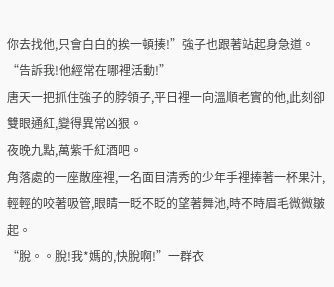你去找他,只會白白的挨一頓揍!”強子也跟著站起身急道。
“告訴我!他經常在哪裡活動!”
唐天一把抓住強子的脖領子,平日裡一向溫順老實的他,此刻卻雙眼通紅,變得異常凶狠。
夜晚九點,萬紫千紅酒吧。
角落處的一座散座裡,一名面目清秀的少年手裡捧著一杯果汁,輕輕的咬著吸管,眼睛一眨不眨的望著舞池,時不時眉毛微微皺起。
“脫。。脫!我*媽的,快脫啊!”一群衣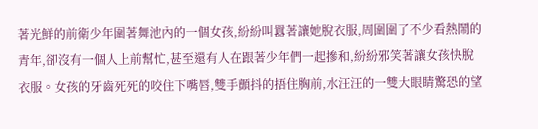著光鮮的前衛少年圍著舞池內的一個女孩,紛紛叫囂著讓她脫衣服,周圍圍了不少看熱鬧的青年,卻沒有一個人上前幫忙,甚至還有人在跟著少年們一起摻和,紛紛邪笑著讓女孩快脫衣服。女孩的牙齒死死的咬住下嘴唇,雙手顫抖的捂住胸前,水汪汪的一雙大眼睛驚恐的望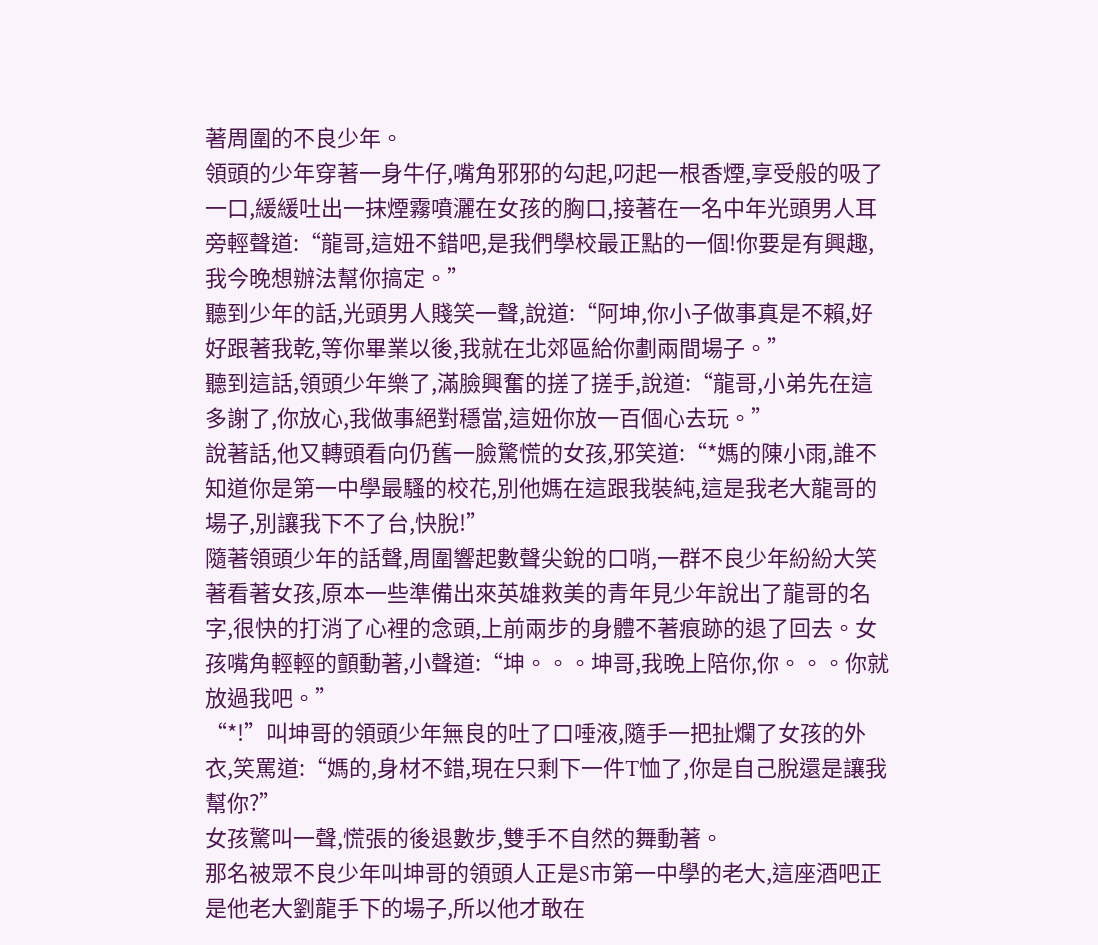著周圍的不良少年。
領頭的少年穿著一身牛仔,嘴角邪邪的勾起,叼起一根香煙,享受般的吸了一口,緩緩吐出一抹煙霧噴灑在女孩的胸口,接著在一名中年光頭男人耳旁輕聲道:“龍哥,這妞不錯吧,是我們學校最正點的一個!你要是有興趣,我今晚想辦法幫你搞定。”
聽到少年的話,光頭男人賤笑一聲,說道:“阿坤,你小子做事真是不賴,好好跟著我乾,等你畢業以後,我就在北郊區給你劃兩間場子。”
聽到這話,領頭少年樂了,滿臉興奮的搓了搓手,說道:“龍哥,小弟先在這多謝了,你放心,我做事絕對穩當,這妞你放一百個心去玩。”
說著話,他又轉頭看向仍舊一臉驚慌的女孩,邪笑道:“*媽的陳小雨,誰不知道你是第一中學最騷的校花,別他媽在這跟我裝純,這是我老大龍哥的場子,別讓我下不了台,快脫!”
隨著領頭少年的話聲,周圍響起數聲尖銳的口哨,一群不良少年紛紛大笑著看著女孩,原本一些準備出來英雄救美的青年見少年說出了龍哥的名字,很快的打消了心裡的念頭,上前兩步的身體不著痕跡的退了回去。女孩嘴角輕輕的顫動著,小聲道:“坤。。。坤哥,我晚上陪你,你。。。你就放過我吧。”
“*!”叫坤哥的領頭少年無良的吐了口唾液,隨手一把扯爛了女孩的外衣,笑罵道:“媽的,身材不錯,現在只剩下一件T恤了,你是自己脫還是讓我幫你?”
女孩驚叫一聲,慌張的後退數步,雙手不自然的舞動著。
那名被眾不良少年叫坤哥的領頭人正是S市第一中學的老大,這座酒吧正是他老大劉龍手下的場子,所以他才敢在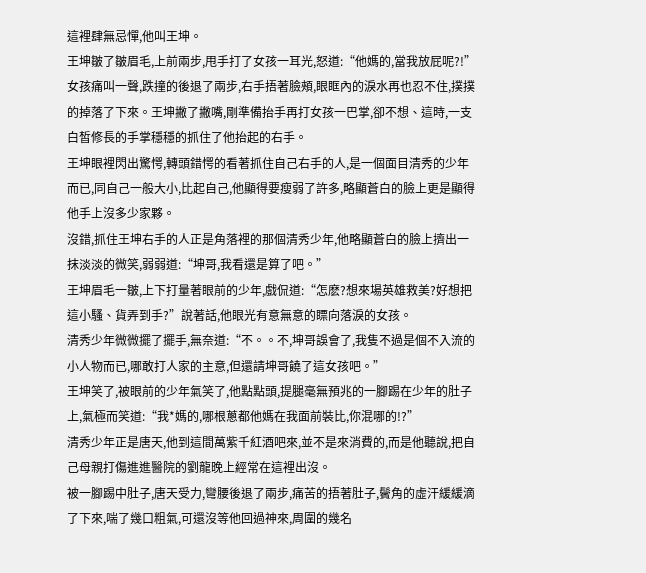這裡肆無忌憚,他叫王坤。
王坤皺了皺眉毛,上前兩步,甩手打了女孩一耳光,怒道:“他媽的,當我放屁呢?!”
女孩痛叫一聲,跌撞的後退了兩步,右手捂著臉頰,眼眶內的淚水再也忍不住,撲撲的掉落了下來。王坤撇了撇嘴,剛準備抬手再打女孩一巴掌,卻不想、這時,一支白皙修長的手掌穩穩的抓住了他抬起的右手。
王坤眼裡閃出驚愕,轉頭錯愕的看著抓住自己右手的人,是一個面目清秀的少年而已,同自己一般大小,比起自己,他顯得要瘦弱了許多,略顯蒼白的臉上更是顯得他手上沒多少家夥。
沒錯,抓住王坤右手的人正是角落裡的那個清秀少年,他略顯蒼白的臉上擠出一抹淡淡的微笑,弱弱道:“坤哥,我看還是算了吧。”
王坤眉毛一皺,上下打量著眼前的少年,戲侃道:“怎麽?想來場英雄救美?好想把這小騷、貨弄到手?”說著話,他眼光有意無意的瞟向落淚的女孩。
清秀少年微微擺了擺手,無奈道:“不。。不,坤哥誤會了,我隻不過是個不入流的小人物而已,哪敢打人家的主意,但還請坤哥饒了這女孩吧。”
王坤笑了,被眼前的少年氣笑了,他點點頭,提腿毫無預兆的一腳踢在少年的肚子上,氣極而笑道:“我*媽的,哪根蔥都他媽在我面前裝比,你混哪的!?”
清秀少年正是唐天,他到這間萬紫千紅酒吧來,並不是來消費的,而是他聽說,把自己母親打傷進進醫院的劉龍晚上經常在這裡出沒。
被一腳踢中肚子,唐天受力,彎腰後退了兩步,痛苦的捂著肚子,鬢角的虛汗緩緩滴了下來,喘了幾口粗氣,可還沒等他回過神來,周圍的幾名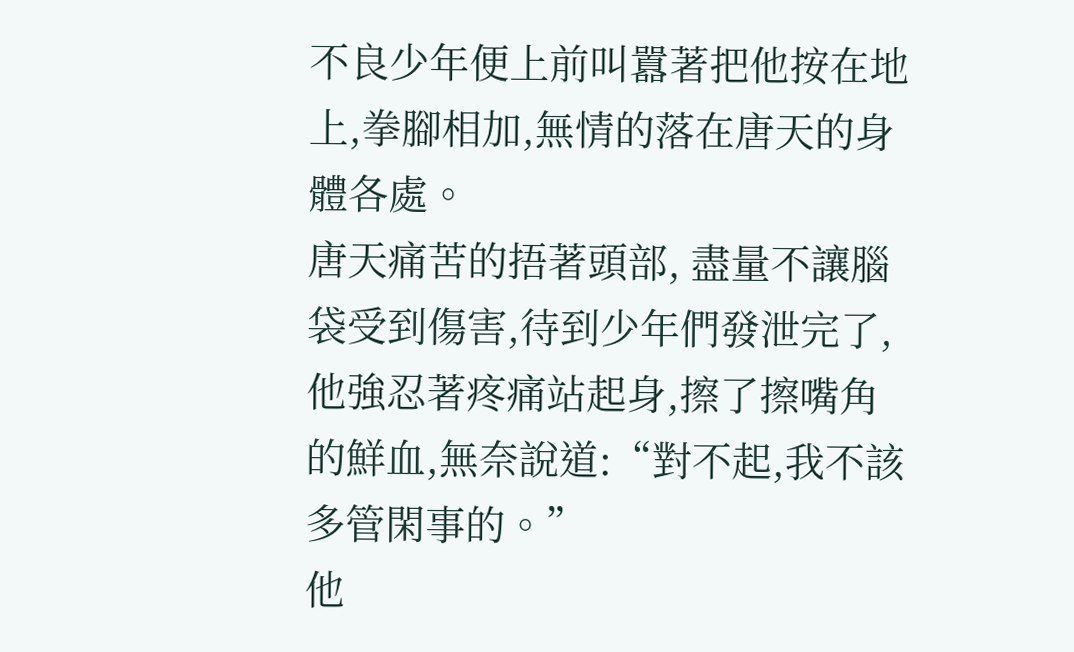不良少年便上前叫囂著把他按在地上,拳腳相加,無情的落在唐天的身體各處。
唐天痛苦的捂著頭部, 盡量不讓腦袋受到傷害,待到少年們發泄完了,他強忍著疼痛站起身,擦了擦嘴角的鮮血,無奈說道:“對不起,我不該多管閑事的。”
他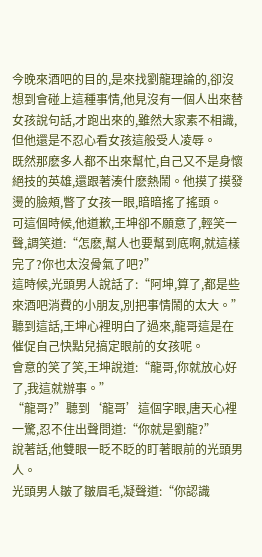今晚來酒吧的目的,是來找劉龍理論的,卻沒想到會碰上這種事情,他見沒有一個人出來替女孩說句話,才跑出來的,雖然大家素不相識,但他還是不忍心看女孩這般受人凌辱。
既然那麽多人都不出來幫忙,自己又不是身懷絕技的英雄,還跟著湊什麽熱鬧。他摸了摸發燙的臉頰,瞥了女孩一眼,暗暗搖了搖頭。
可這個時候,他道歉,王坤卻不願意了,輕笑一聲,調笑道:“怎麽,幫人也要幫到底啊,就這樣完了?你也太沒骨氣了吧?”
這時候,光頭男人說話了:“阿坤,算了,都是些來酒吧消費的小朋友,別把事情鬧的太大。”
聽到這話,王坤心裡明白了過來,龍哥這是在催促自己快點兒搞定眼前的女孩呢。
會意的笑了笑,王坤說道:“龍哥,你就放心好了,我這就辦事。”
“龍哥?”聽到‘龍哥’這個字眼,唐天心裡一驚,忍不住出聲問道:“你就是劉龍?”
說著話,他雙眼一眨不眨的盯著眼前的光頭男人。
光頭男人皺了皺眉毛,凝聲道:“你認識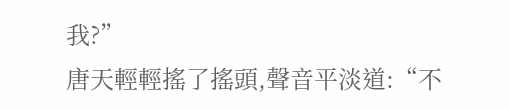我?”
唐天輕輕搖了搖頭,聲音平淡道:“不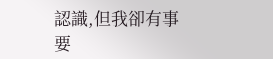認識,但我卻有事要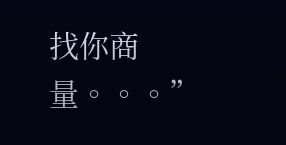找你商量。。。”